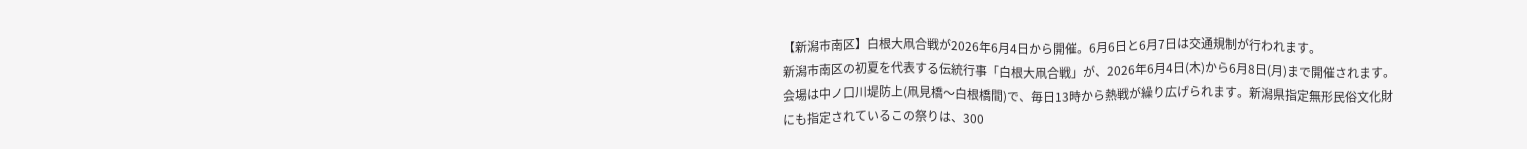【新潟市南区】白根大凧合戦が2026年6月4日から開催。6月6日と6月7日は交通規制が行われます。
新潟市南区の初夏を代表する伝統行事「白根大凧合戦」が、2026年6月4日(木)から6月8日(月)まで開催されます。
会場は中ノ口川堤防上(凧見橋〜白根橋間)で、毎日13時から熱戦が繰り広げられます。新潟県指定無形民俗文化財にも指定されているこの祭りは、300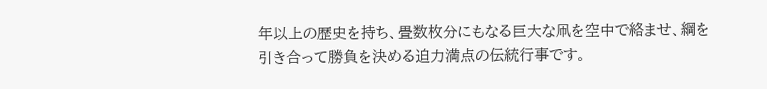年以上の歴史を持ち、畳数枚分にもなる巨大な凧を空中で絡ませ、綱を引き合って勝負を決める迫力満点の伝統行事です。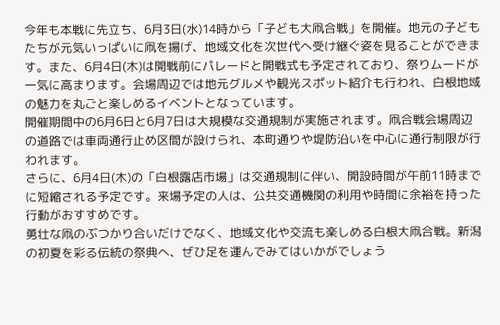今年も本戦に先立ち、6月3日(水)14時から「子ども大凧合戦」を開催。地元の子どもたちが元気いっぱいに凧を揚げ、地域文化を次世代へ受け継ぐ姿を見ることができます。また、6月4日(木)は開戦前にパレードと開戦式も予定されており、祭りムードが一気に高まります。会場周辺では地元グルメや観光スポット紹介も行われ、白根地域の魅力を丸ごと楽しめるイベントとなっています。
開催期間中の6月6日と6月7日は大規模な交通規制が実施されます。凧合戦会場周辺の道路では車両通行止め区間が設けられ、本町通りや堤防沿いを中心に通行制限が行われます。
さらに、6月4日(木)の「白根露店市場」は交通規制に伴い、開設時間が午前11時までに短縮される予定です。来場予定の人は、公共交通機関の利用や時間に余裕を持った行動がおすすめです。
勇壮な凧のぶつかり合いだけでなく、地域文化や交流も楽しめる白根大凧合戦。新潟の初夏を彩る伝統の祭典へ、ぜひ足を運んでみてはいかがでしょう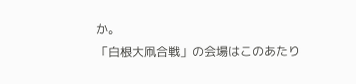か。
「白根大凧合戦」の会場はこのあたり